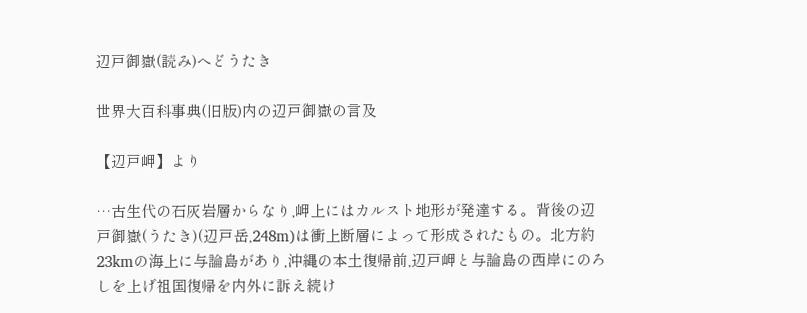辺戸御嶽(読み)へどうたき

世界大百科事典(旧版)内の辺戸御嶽の言及

【辺戸岬】より

…古生代の石灰岩層からなり,岬上にはカルスト地形が発達する。背後の辺戸御嶽(うたき)(辺戸岳,248m)は衝上断層によって形成されたもの。北方約23kmの海上に与論島があり,沖縄の本土復帰前,辺戸岬と与論島の西岸にのろしを上げ祖国復帰を内外に訴え続け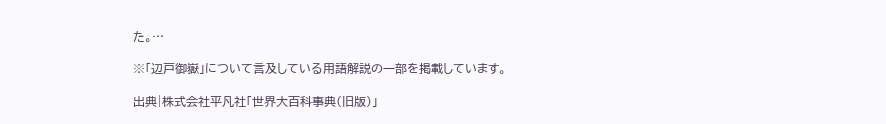た。…

※「辺戸御嶽」について言及している用語解説の一部を掲載しています。

出典|株式会社平凡社「世界大百科事典(旧版)」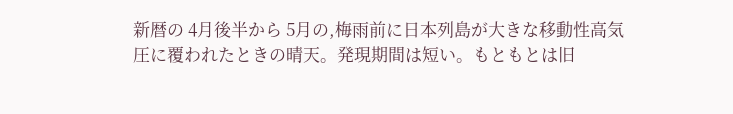新暦の 4月後半から 5月の,梅雨前に日本列島が大きな移動性高気圧に覆われたときの晴天。発現期間は短い。もともとは旧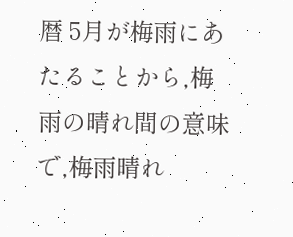暦 5月が梅雨にあたることから,梅雨の晴れ間の意味で,梅雨晴れ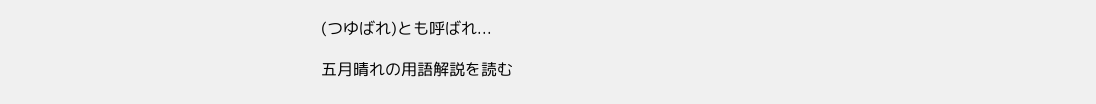(つゆばれ)とも呼ばれ...

五月晴れの用語解説を読む